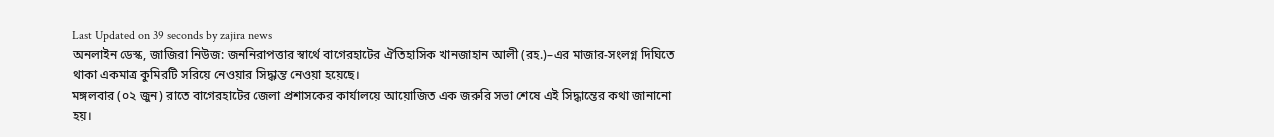Last Updated on 39 seconds by zajira news
অনলাইন ডেস্ক, জাজিরা নিউজ: জননিরাপত্তার স্বার্থে বাগেরহাটের ঐতিহাসিক খানজাহান আলী (রহ.)–এর মাজার-সংলগ্ন দিঘিতে থাকা একমাত্র কুমিরটি সরিয়ে নেওয়ার সিদ্ধান্ত নেওয়া হয়েছে।
মঙ্গলবার (০২ জুন) রাতে বাগেরহাটের জেলা প্রশাসকের কার্যালয়ে আয়োজিত এক জরুরি সভা শেষে এই সিদ্ধান্তের কথা জানানো হয়।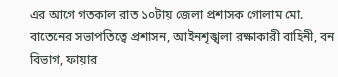এর আগে গতকাল রাত ১০টায় জেলা প্রশাসক গোলাম মো. বাতেনের সভাপতিত্বে প্রশাসন, আইনশৃঙ্খলা রক্ষাকারী বাহিনী, বন বিভাগ, ফায়ার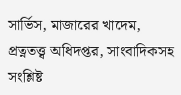সার্ভিস, মাজারের খাদেম, প্রত্নতত্ত্ব অধিদপ্তর, সাংবাদিকসহ সংশ্লিষ্ট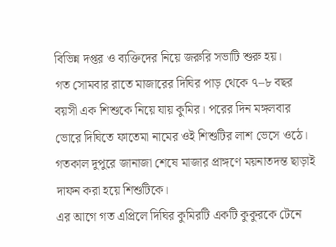বিভিন্ন দপ্তর ও ব্যক্তিদের নিয়ে জরুরি সভাটি শুরু হয়।
গত সোমবার রাতে মাজারের দিঘির পাড় থেকে ৭–৮ বছর বয়সী এক শিশুকে নিয়ে যায় কুমির। পরের দিন মঙ্গলবার ভোরে দিঘিতে ফাতেমা নামের ওই শিশুটির লাশ ভেসে ওঠে। গতকাল দুপুরে জানাজা শেষে মাজার প্রাঙ্গণে ময়নাতদন্ত ছাড়াই দাফন করা হয়ে শিশুটিকে।
এর আগে গত এপ্রিলে দিঘির কুমিরটি একটি কুকুরকে টেনে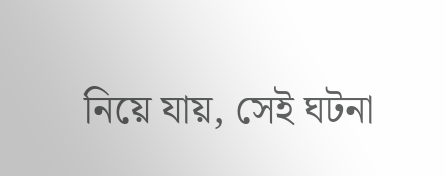নিয়ে যায়, সেই ঘটনা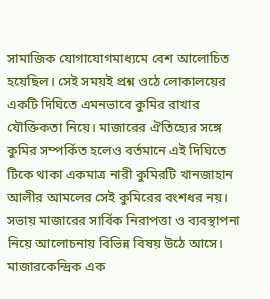সামাজিক যোগাযোগমাধ্যমে বেশ আলোচিত হয়েছিল। সেই সময়ই প্রশ্ন ওঠে লোকালয়ের একটি দিঘিতে এমনভাবে কুমির রাখার যৌক্তিকতা নিয়ে। মাজারের ঐতিহ্যের সঙ্গে কুমির সম্পর্কিত হলেও বর্তমানে এই দিঘিতে টিকে থাকা একমাত্র নারী কুমিরটি খানজাহান আলীর আমলের সেই কুমিরের বংশধর নয়।
সভায় মাজারের সার্বিক নিরাপত্তা ও ব্যবস্থাপনা নিয়ে আলোচনায় বিভিন্ন বিষয় উঠে আসে। মাজারকেন্দ্রিক এক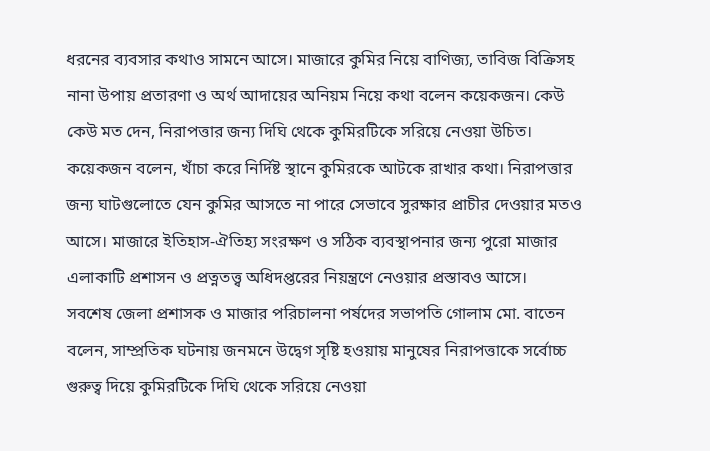ধরনের ব্যবসার কথাও সামনে আসে। মাজারে কুমির নিয়ে বাণিজ্য, তাবিজ বিক্রিসহ নানা উপায় প্রতারণা ও অর্থ আদায়ের অনিয়ম নিয়ে কথা বলেন কয়েকজন। কেউ কেউ মত দেন, নিরাপত্তার জন্য দিঘি থেকে কুমিরটিকে সরিয়ে নেওয়া উচিত। কয়েকজন বলেন, খাঁচা করে নির্দিষ্ট স্থানে কুমিরকে আটকে রাখার কথা। নিরাপত্তার জন্য ঘাটগুলোতে যেন কুমির আসতে না পারে সেভাবে সুরক্ষার প্রাচীর দেওয়ার মতও আসে। মাজারে ইতিহাস-ঐতিহ্য সংরক্ষণ ও সঠিক ব্যবস্থাপনার জন্য পুরো মাজার এলাকাটি প্রশাসন ও প্রত্নতত্ত্ব অধিদপ্তরের নিয়ন্ত্রণে নেওয়ার প্রস্তাবও আসে।
সবশেষ জেলা প্রশাসক ও মাজার পরিচালনা পর্ষদের সভাপতি গোলাম মো. বাতেন বলেন, সাম্প্রতিক ঘটনায় জনমনে উদ্বেগ সৃষ্টি হওয়ায় মানুষের নিরাপত্তাকে সর্বোচ্চ গুরুত্ব দিয়ে কুমিরটিকে দিঘি থেকে সরিয়ে নেওয়া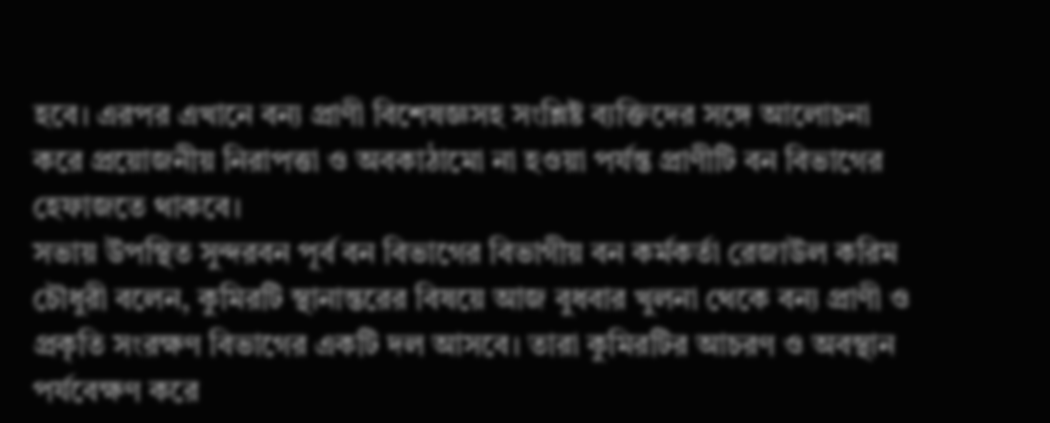হবে। এরপর এখানে বন্য প্রাণী বিশেষজ্ঞসহ সংশ্লিষ্ট ব্যক্তিদের সঙ্গে আলোচনা করে প্রয়োজনীয় নিরাপত্তা ও অবকাঠামো না হওয়া পর্যন্ত প্রাণীটি বন বিভাগের হেফাজতে থাকবে।
সভায় উপস্থিত সুন্দরবন পূর্ব বন বিভাগের বিভাগীয় বন কর্মকর্তা রেজাউল করিম চৌধুরী বলেন, কুমিরটি স্থানান্তরের বিষয়ে আজ বুধবার খুলনা থেকে বন্য প্রাণী ও প্রকৃতি সংরক্ষণ বিভাগের একটি দল আসবে। তারা কুমিরটির আচরণ ও অবস্থান পর্যবেক্ষণ করে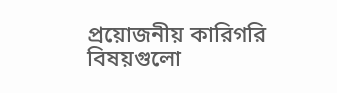প্রয়োজনীয় কারিগরি বিষয়গুলো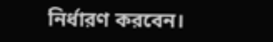নির্ধারণ করবেন।